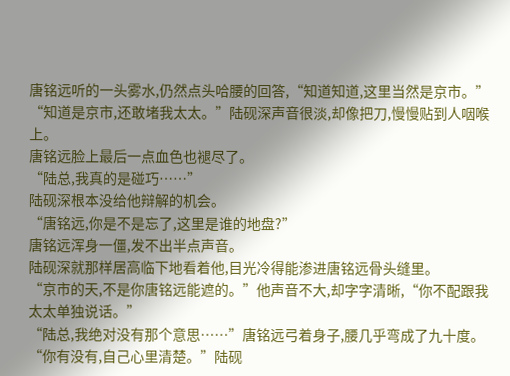唐铭远听的一头雾水,仍然点头哈腰的回答,“知道知道,这里当然是京市。”
“知道是京市,还敢堵我太太。”陆砚深声音很淡,却像把刀,慢慢贴到人咽喉上。
唐铭远脸上最后一点血色也褪尽了。
“陆总,我真的是碰巧……”
陆砚深根本没给他辩解的机会。
“唐铭远,你是不是忘了,这里是谁的地盘?”
唐铭远浑身一僵,发不出半点声音。
陆砚深就那样居高临下地看着他,目光冷得能渗进唐铭远骨头缝里。
“京市的天,不是你唐铭远能遮的。”他声音不大,却字字清晰,“你不配跟我太太单独说话。”
“陆总,我绝对没有那个意思……”唐铭远弓着身子,腰几乎弯成了九十度。
“你有没有,自己心里清楚。”陆砚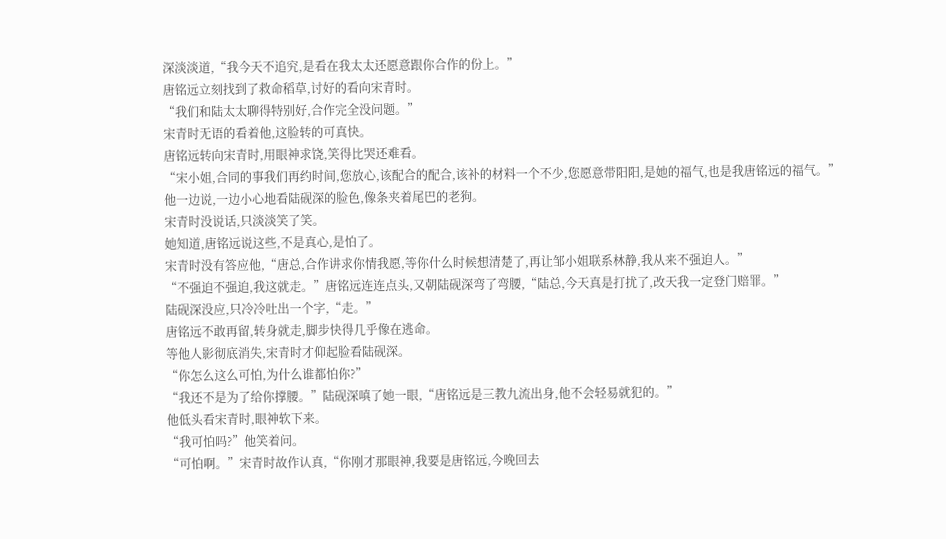深淡淡道,“我今天不追究,是看在我太太还愿意跟你合作的份上。”
唐铭远立刻找到了救命稻草,讨好的看向宋青时。
“我们和陆太太聊得特别好,合作完全没问题。”
宋青时无语的看着他,这脸转的可真快。
唐铭远转向宋青时,用眼神求饶,笑得比哭还难看。
“宋小姐,合同的事我们再约时间,您放心,该配合的配合,该补的材料一个不少,您愿意带阳阳,是她的福气,也是我唐铭远的福气。”
他一边说,一边小心地看陆砚深的脸色,像条夹着尾巴的老狗。
宋青时没说话,只淡淡笑了笑。
她知道,唐铭远说这些,不是真心,是怕了。
宋青时没有答应他,“唐总,合作讲求你情我愿,等你什么时候想清楚了,再让邹小姐联系林静,我从来不强迫人。”
“不强迫不强迫,我这就走。”唐铭远连连点头,又朝陆砚深弯了弯腰,“陆总,今天真是打扰了,改天我一定登门赔罪。”
陆砚深没应,只冷冷吐出一个字,“走。”
唐铭远不敢再留,转身就走,脚步快得几乎像在逃命。
等他人影彻底消失,宋青时才仰起脸看陆砚深。
“你怎么这么可怕,为什么谁都怕你?”
“我还不是为了给你撑腰。”陆砚深嗔了她一眼,“唐铭远是三教九流出身,他不会轻易就犯的。”
他低头看宋青时,眼神软下来。
“我可怕吗?”他笑着问。
“可怕啊。”宋青时故作认真,“你刚才那眼神,我要是唐铭远,今晚回去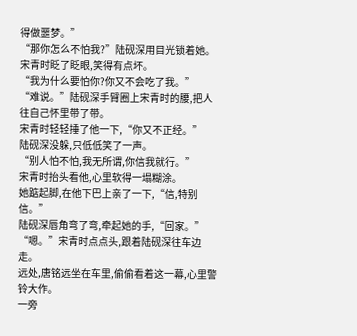得做噩梦。”
“那你怎么不怕我?”陆砚深用目光锁着她。
宋青时眨了眨眼,笑得有点坏。
“我为什么要怕你?你又不会吃了我。”
“难说。”陆砚深手臂圈上宋青时的腰,把人往自己怀里带了带。
宋青时轻轻捶了他一下,“你又不正经。”
陆砚深没躲,只低低笑了一声。
“别人怕不怕,我无所谓,你信我就行。”
宋青时抬头看他,心里软得一塌糊涂。
她踮起脚,在他下巴上亲了一下,“信,特别信。”
陆砚深唇角弯了弯,牵起她的手,“回家。”
“嗯。”宋青时点点头,跟着陆砚深往车边走。
远处,唐铭远坐在车里,偷偷看着这一幕,心里警铃大作。
一旁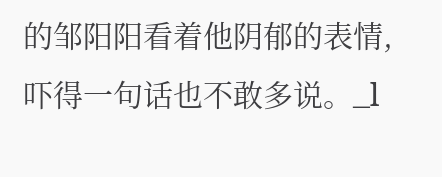的邹阳阳看着他阴郁的表情,吓得一句话也不敢多说。_l